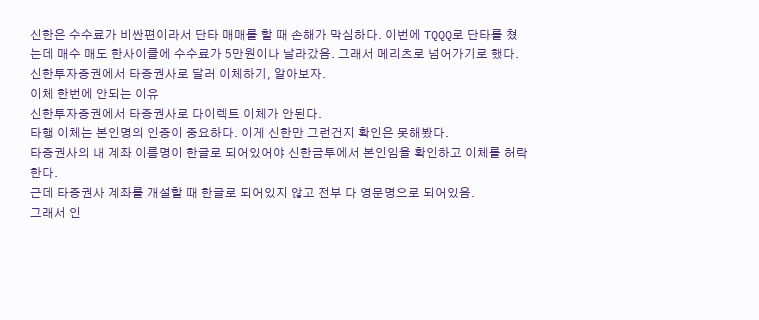신한은 수수료가 비싼편이라서 단타 매매를 할 때 손해가 막심하다. 이번에 TQQQ로 단타를 쳤는데 매수 매도 한사이클에 수수료가 5만원이나 날라갔음. 그래서 메리츠로 넘어가기로 했다. 신한투자증권에서 타증권사로 달러 이체하기, 알아보자.
이체 한번에 안되는 이유
신한투자증권에서 타증권사로 다이렉트 이체가 안된다.
타행 이체는 본인명의 인증이 중요하다. 이게 신한만 그런건지 확인은 못해봤다.
타증권사의 내 계좌 이름명이 한글로 되어있어야 신한금투에서 본인임을 확인하고 이체를 허락한다.
근데 타증권사 계좌를 개설할 때 한글로 되어있지 않고 전부 다 영문명으로 되어있음.
그래서 인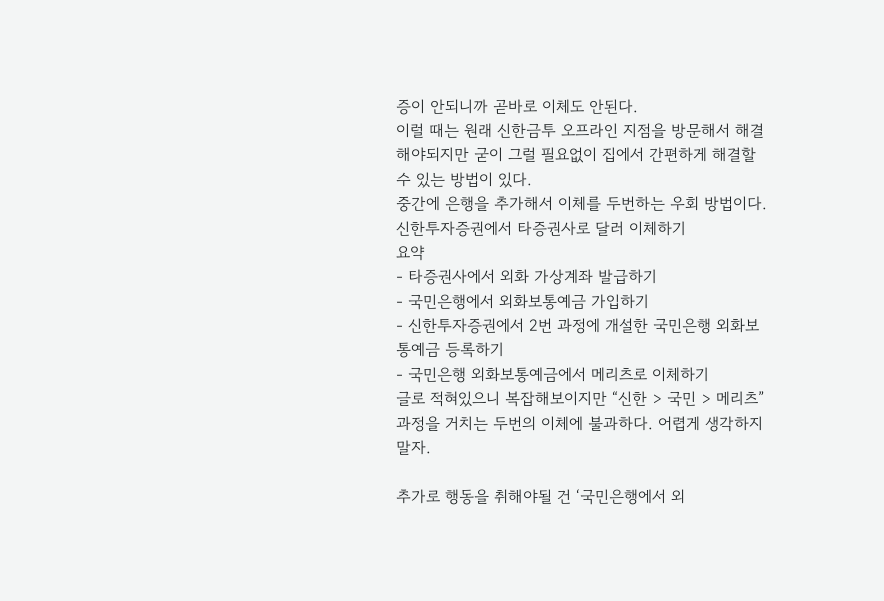증이 안되니까 곧바로 이체도 안된다.
이럴 때는 원래 신한금투 오프라인 지점을 방문해서 해결해야되지만 굳이 그럴 필요없이 집에서 간편하게 해결할 수 있는 방법이 있다.
중간에 은행을 추가해서 이체를 두번하는 우회 방법이다.
신한투자증권에서 타증권사로 달러 이체하기
요약
- 타증권사에서 외화 가상계좌 발급하기
- 국민은행에서 외화보통예금 가입하기
- 신한투자증권에서 2번 과정에 개설한 국민은행 외화보통예금 등록하기
- 국민은행 외화보통예금에서 메리츠로 이체하기
글로 적혀있으니 복잡해보이지만 “신한 > 국민 > 메리츠” 과정을 거치는 두번의 이체에 불과하다. 어렵게 생각하지 말자.

추가로 행동을 취해야될 건 ‘국민은행에서 외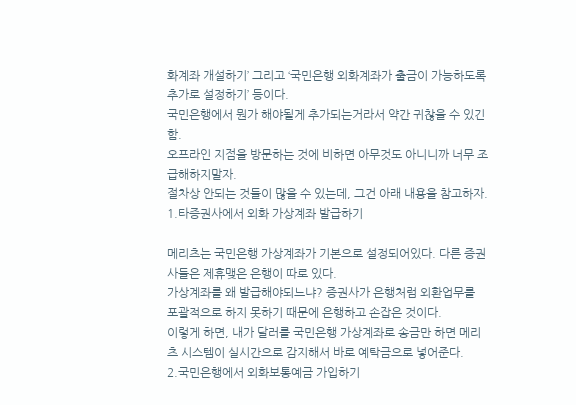화계좌 개설하기’ 그리고 ‘국민은행 외화계좌가 출금이 가능하도록 추가로 설정하기’ 등이다.
국민은행에서 뭔가 해야될게 추가되는거라서 약간 귀찮을 수 있긴함.
오프라인 지점을 방문하는 것에 비하면 아무것도 아니니까 너무 조급해하지말자.
절차상 안되는 것들이 많을 수 있는데, 그건 아래 내용을 참고하자.
1.타증권사에서 외화 가상계좌 발급하기

메리츠는 국민은행 가상계좌가 기본으로 설정되어있다. 다른 증권사들은 제휴맺은 은행이 따로 있다.
가상계좌를 왜 발급해야되느냐? 증권사가 은행처럼 외환업무를 포괄적으로 하지 못하기 때문에 은행하고 손잡은 것이다.
이렇게 하면, 내가 달러를 국민은행 가상계좌로 송금만 하면 메리츠 시스템이 실시간으로 감지해서 바로 예탁금으로 넣어준다.
2.국민은행에서 외화보통예금 가입하기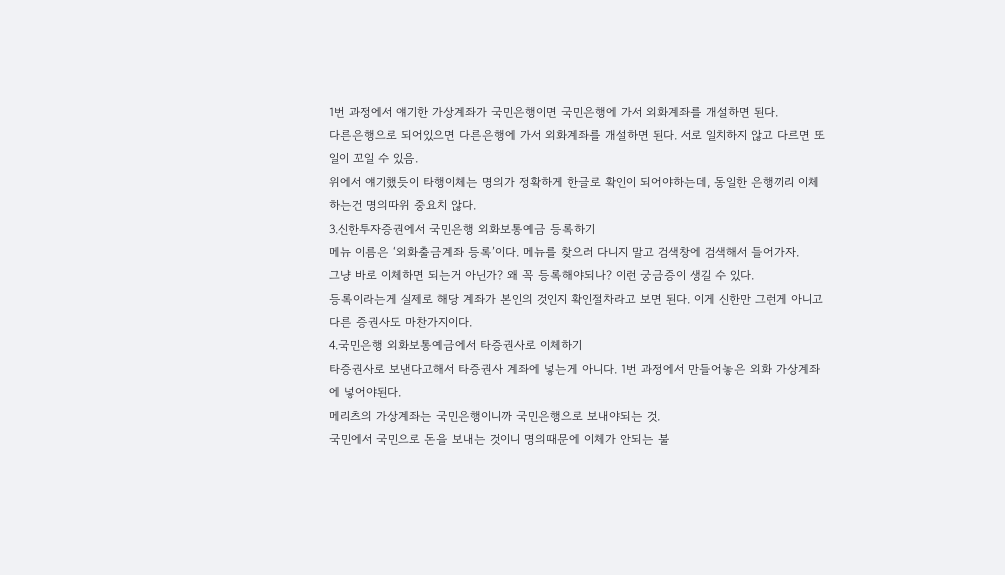1번 과정에서 얘기한 가상계좌가 국민은행이면 국민은행에 가서 외화계좌를 개설하면 된다.
다른은행으로 되어있으면 다른은행에 가서 외화계좌를 개설하면 된다. 서로 일치하지 않고 다르면 또 일이 꼬일 수 있음.
위에서 얘기했듯이 타행이체는 명의가 정확하게 한글로 확인이 되어야하는데, 동일한 은행끼리 이체하는건 명의따위 중요치 않다.
3.신한투자증권에서 국민은행 외화보통예금 등록하기
메뉴 이름은 ‘외화출금계좌 등록’이다. 메뉴를 찾으러 다니지 말고 검색창에 검색해서 들어가자.
그냥 바로 이체하면 되는거 아닌가? 왜 꼭 등록해야되나? 이런 궁금증이 생길 수 있다.
등록이라는게 실제로 해당 계좌가 본인의 것인지 확인절차라고 보면 된다. 이게 신한만 그런게 아니고 다른 증권사도 마찬가지이다.
4.국민은행 외화보통예금에서 타증권사로 이체하기
타증권사로 보낸다고해서 타증권사 계좌에 넣는게 아니다. 1번 과정에서 만들어놓은 외화 가상계좌에 넣어야된다.
메리츠의 가상계좌는 국민은행이니까 국민은행으로 보내야되는 것.
국민에서 국민으로 돈을 보내는 것이니 명의때문에 이체가 안되는 불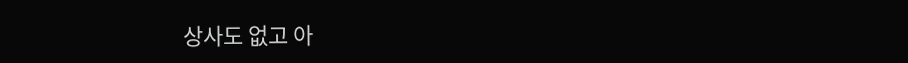상사도 없고 아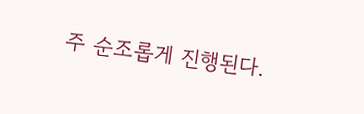주 순조롭게 진행된다.